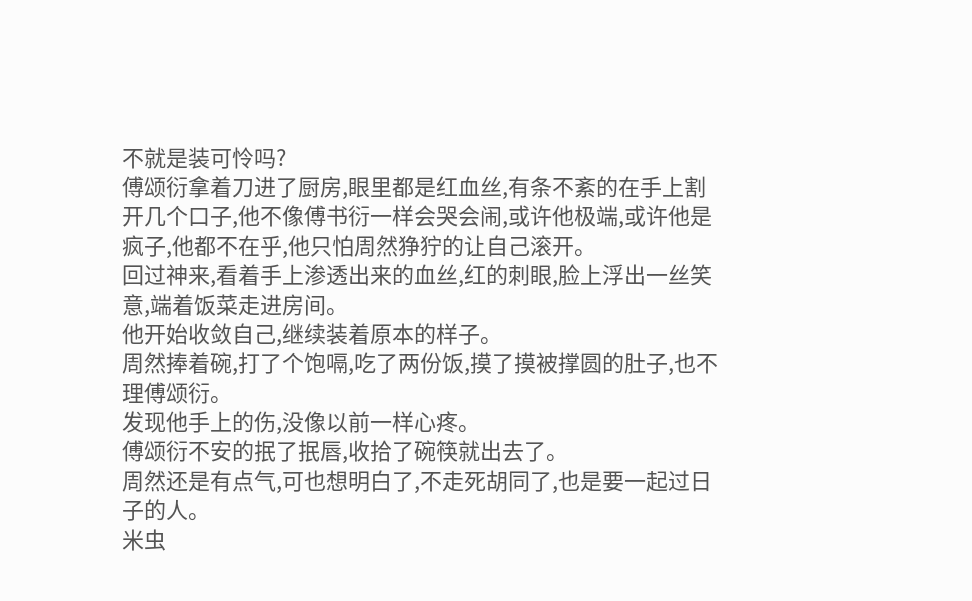不就是装可怜吗?
傅颂衍拿着刀进了厨房,眼里都是红血丝,有条不紊的在手上割开几个口子,他不像傅书衍一样会哭会闹,或许他极端,或许他是疯子,他都不在乎,他只怕周然狰狞的让自己滚开。
回过神来,看着手上渗透出来的血丝,红的刺眼,脸上浮出一丝笑意,端着饭菜走进房间。
他开始收敛自己,继续装着原本的样子。
周然捧着碗,打了个饱嗝,吃了两份饭,摸了摸被撑圆的肚子,也不理傅颂衍。
发现他手上的伤,没像以前一样心疼。
傅颂衍不安的抿了抿唇,收拾了碗筷就出去了。
周然还是有点气,可也想明白了,不走死胡同了,也是要一起过日子的人。
米虫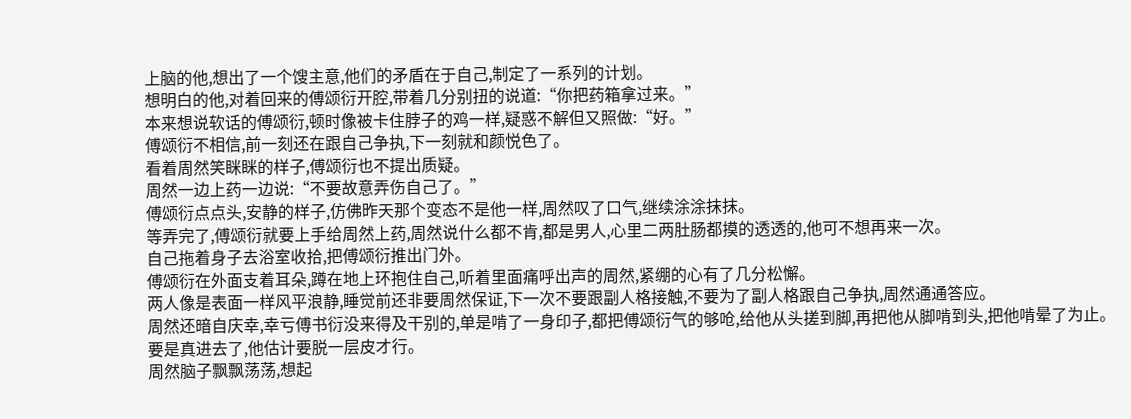上脑的他,想出了一个馊主意,他们的矛盾在于自己,制定了一系列的计划。
想明白的他,对着回来的傅颂衍开腔,带着几分别扭的说道:“你把药箱拿过来。”
本来想说软话的傅颂衍,顿时像被卡住脖子的鸡一样,疑惑不解但又照做:“好。”
傅颂衍不相信,前一刻还在跟自己争执,下一刻就和颜悦色了。
看着周然笑眯眯的样子,傅颂衍也不提出质疑。
周然一边上药一边说:“不要故意弄伤自己了。”
傅颂衍点点头,安静的样子,仿佛昨天那个变态不是他一样,周然叹了口气,继续涂涂抹抹。
等弄完了,傅颂衍就要上手给周然上药,周然说什么都不肯,都是男人,心里二两肚肠都摸的透透的,他可不想再来一次。
自己拖着身子去浴室收拾,把傅颂衍推出门外。
傅颂衍在外面支着耳朵,蹲在地上环抱住自己,听着里面痛呼出声的周然,紧绷的心有了几分松懈。
两人像是表面一样风平浪静,睡觉前还非要周然保证,下一次不要跟副人格接触,不要为了副人格跟自己争执,周然通通答应。
周然还暗自庆幸,幸亏傅书衍没来得及干别的,单是啃了一身印子,都把傅颂衍气的够呛,给他从头搓到脚,再把他从脚啃到头,把他啃晕了为止。
要是真进去了,他估计要脱一层皮才行。
周然脑子飘飘荡荡,想起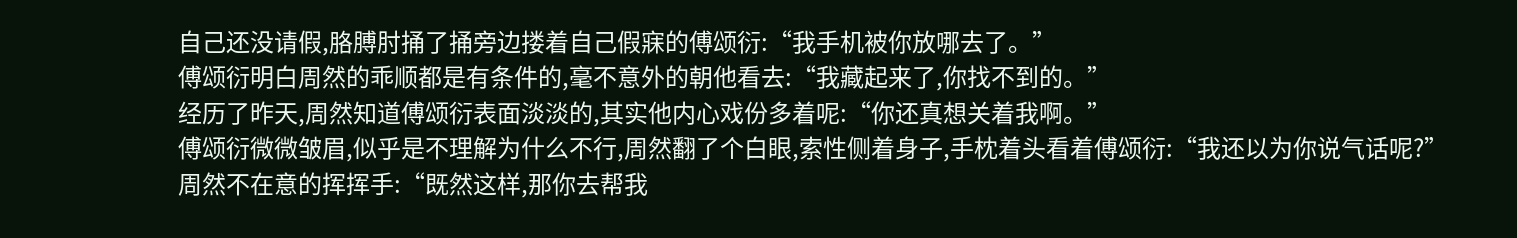自己还没请假,胳膊肘捅了捅旁边搂着自己假寐的傅颂衍:“我手机被你放哪去了。”
傅颂衍明白周然的乖顺都是有条件的,毫不意外的朝他看去:“我藏起来了,你找不到的。”
经历了昨天,周然知道傅颂衍表面淡淡的,其实他内心戏份多着呢:“你还真想关着我啊。”
傅颂衍微微皱眉,似乎是不理解为什么不行,周然翻了个白眼,索性侧着身子,手枕着头看着傅颂衍:“我还以为你说气话呢?”
周然不在意的挥挥手:“既然这样,那你去帮我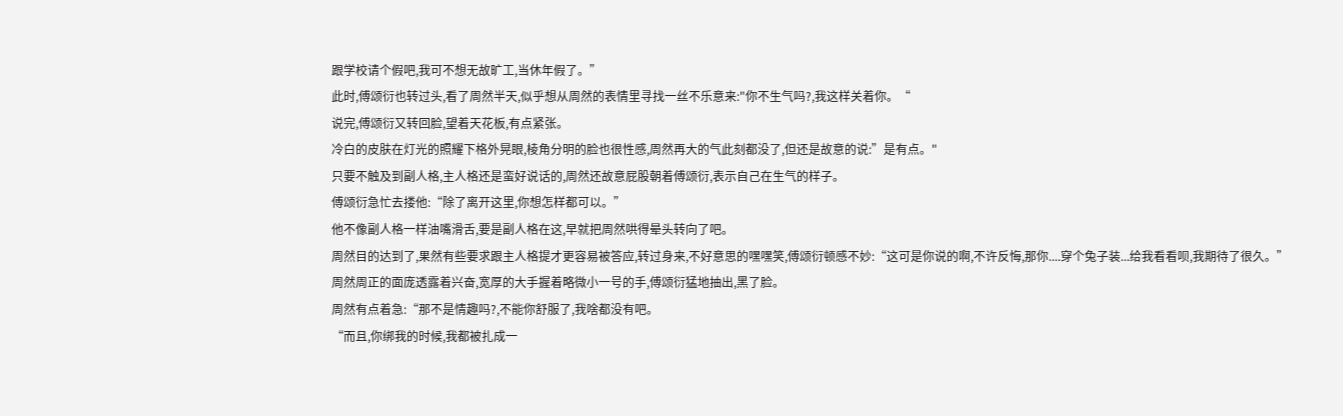跟学校请个假吧,我可不想无故旷工,当休年假了。”
此时,傅颂衍也转过头,看了周然半天,似乎想从周然的表情里寻找一丝不乐意来:"你不生气吗?,我这样关着你。“
说完,傅颂衍又转回脸,望着天花板,有点紧张。
冷白的皮肤在灯光的照耀下格外晃眼,棱角分明的脸也很性感,周然再大的气此刻都没了,但还是故意的说:”是有点。"
只要不触及到副人格,主人格还是蛮好说话的,周然还故意屁股朝着傅颂衍,表示自己在生气的样子。
傅颂衍急忙去搂他:“除了离开这里,你想怎样都可以。”
他不像副人格一样油嘴滑舌,要是副人格在这,早就把周然哄得晕头转向了吧。
周然目的达到了,果然有些要求跟主人格提才更容易被答应,转过身来,不好意思的嘿嘿笑,傅颂衍顿感不妙:“这可是你说的啊,不许反悔,那你....穿个兔子装...给我看看呗,我期待了很久。”
周然周正的面庞透露着兴奋,宽厚的大手握着略微小一号的手,傅颂衍猛地抽出,黑了脸。
周然有点着急:“那不是情趣吗?,不能你舒服了,我啥都没有吧。
“而且,你绑我的时候,我都被扎成一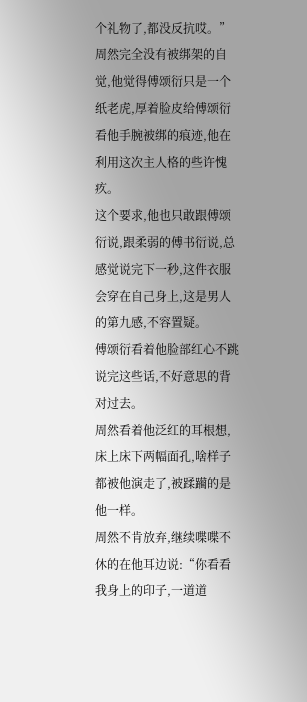个礼物了,都没反抗哎。”
周然完全没有被绑架的自觉,他觉得傅颂衍只是一个纸老虎,厚着脸皮给傅颂衍看他手腕被绑的痕迹,他在利用这次主人格的些许愧疚。
这个要求,他也只敢跟傅颂衍说,跟柔弱的傅书衍说,总感觉说完下一秒,这件衣服会穿在自己身上,这是男人的第九感,不容置疑。
傅颂衍看着他脸部红心不跳说完这些话,不好意思的背对过去。
周然看着他泛红的耳根想,床上床下两幅面孔,啥样子都被他演走了,被蹂躏的是他一样。
周然不肯放弃,继续喋喋不休的在他耳边说:“你看看我身上的印子,一道道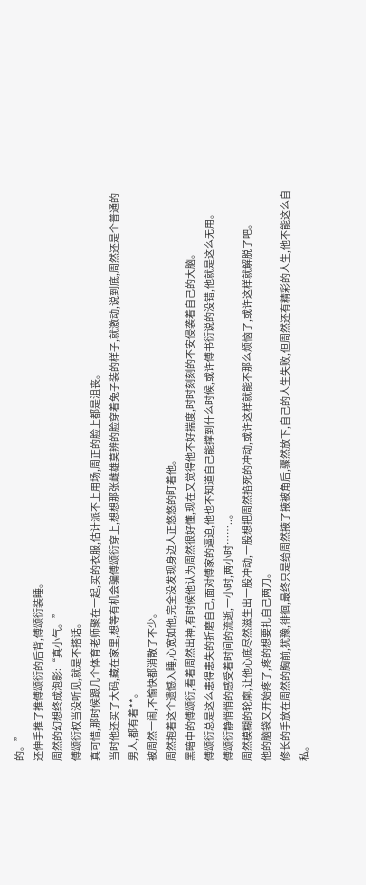的。”
还伸手推了推傅颂衍的后背,傅颂衍装睡。
周然的幻想终成泡影:“真小气。”
傅颂衍权当没听见,就是不搭话。
真可惜,那时候跟几个体育老师聚在一起,买的衣服,估计派不上用场,周正的脸上都是沮丧。
当时他还买了大码,藏在家里,想等有机会骗傅颂衍穿上,想想那张雌雄莫辨的脸穿着兔子装的样子,就激动,说到底,周然还是个普通的男人,都有着**。
被周然一闹,不愉快都消散了不少。
周然抱着这个遗憾入睡,心宽如他,完全没发现身边人正悠悠的盯着他。
黑暗中的傅颂衍,看着周然出神,有时候他认为周然很好懂,现在又觉得他不好揣度,时时刻刻的不安侵袭着自己的大脑。
傅颂衍总是这么患得患失的折磨自己,面对傅家的逼迫,他也不知道自己能撑到什么时候,或许傅书衍说的没错,他就是这么无用。
傅颂衍静悄悄的感受着时间的流逝,一小时,两小时……..。
周然模糊的轮廓,让他心底尽然滋生出一股冲动,一股想把周然掐死的冲动,或许这样就能不那么烦恼了,或许这样就解脱了吧。
他的脑袋又开始疼了,疼的想要扎自己两刀。
修长的手放在周然的胸前,犹豫,徘徊,最终只是给周然掖了掖被角后,骤然放下,自己的人生失败,但周然还有精彩的人生,他不能这么自私。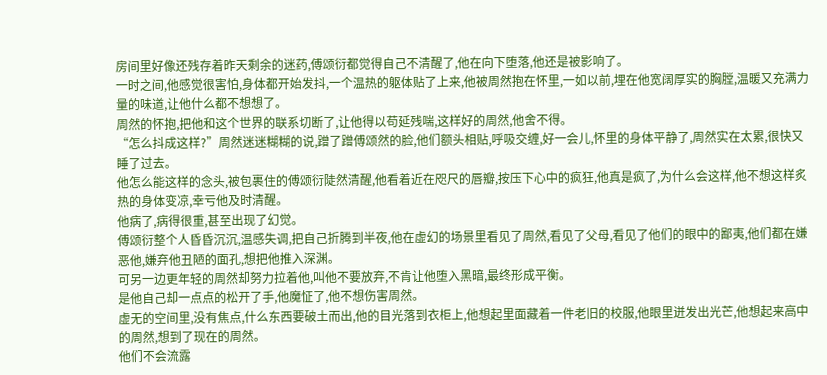房间里好像还残存着昨天剩余的迷药,傅颂衍都觉得自己不清醒了,他在向下堕落,他还是被影响了。
一时之间,他感觉很害怕,身体都开始发抖,一个温热的躯体贴了上来,他被周然抱在怀里,一如以前,埋在他宽阔厚实的胸膛,温暖又充满力量的味道,让他什么都不想想了。
周然的怀抱,把他和这个世界的联系切断了,让他得以苟延残喘,这样好的周然,他舍不得。
“怎么抖成这样?”周然迷迷糊糊的说,蹭了蹭傅颂然的脸,他们额头相贴,呼吸交缠,好一会儿,怀里的身体平静了,周然实在太累,很快又睡了过去。
他怎么能这样的念头,被包裹住的傅颂衍陡然清醒,他看着近在咫尺的唇瓣,按压下心中的疯狂,他真是疯了,为什么会这样,他不想这样炙热的身体变凉,幸亏他及时清醒。
他病了,病得很重,甚至出现了幻觉。
傅颂衍整个人昏昏沉沉,温感失调,把自己折腾到半夜,他在虚幻的场景里看见了周然,看见了父母,看见了他们的眼中的鄙夷,他们都在嫌恶他,嫌弃他丑陋的面孔,想把他推入深渊。
可另一边更年轻的周然却努力拉着他,叫他不要放弃,不肯让他堕入黑暗,最终形成平衡。
是他自己却一点点的松开了手,他魔怔了,他不想伤害周然。
虚无的空间里,没有焦点,什么东西要破土而出,他的目光落到衣柜上,他想起里面藏着一件老旧的校服,他眼里迸发出光芒,他想起来高中的周然,想到了现在的周然。
他们不会流露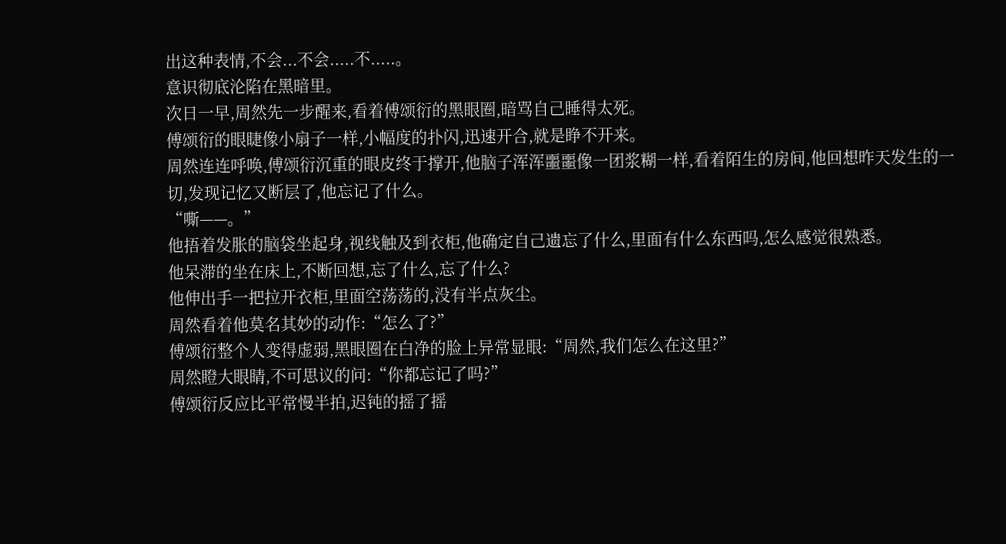出这种表情,不会...不会.....不.....。
意识彻底沦陷在黑暗里。
次日一早,周然先一步醒来,看着傅颂衍的黑眼圈,暗骂自己睡得太死。
傅颂衍的眼睫像小扇子一样,小幅度的扑闪,迅速开合,就是睁不开来。
周然连连呼唤,傅颂衍沉重的眼皮终于撑开,他脑子浑浑噩噩像一团浆糊一样,看着陌生的房间,他回想昨天发生的一切,发现记忆又断层了,他忘记了什么。
“嘶——。”
他捂着发胀的脑袋坐起身,视线触及到衣柜,他确定自己遗忘了什么,里面有什么东西吗,怎么感觉很熟悉。
他呆滞的坐在床上,不断回想,忘了什么,忘了什么?
他伸出手一把拉开衣柜,里面空荡荡的,没有半点灰尘。
周然看着他莫名其妙的动作:“怎么了?”
傅颂衍整个人变得虚弱,黑眼圈在白净的脸上异常显眼:“周然,我们怎么在这里?”
周然瞪大眼睛,不可思议的问:“你都忘记了吗?”
傅颂衍反应比平常慢半拍,迟钝的摇了摇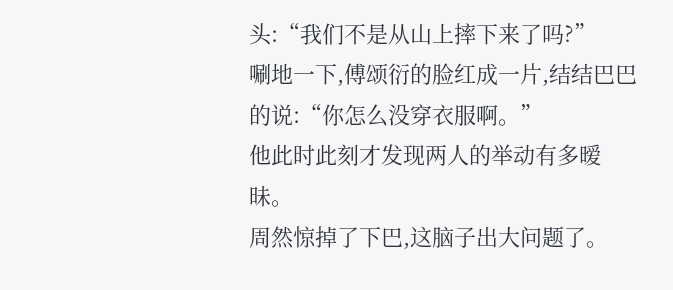头:“我们不是从山上摔下来了吗?”
唰地一下,傅颂衍的脸红成一片,结结巴巴的说:“你怎么没穿衣服啊。”
他此时此刻才发现两人的举动有多暧昧。
周然惊掉了下巴,这脑子出大问题了。